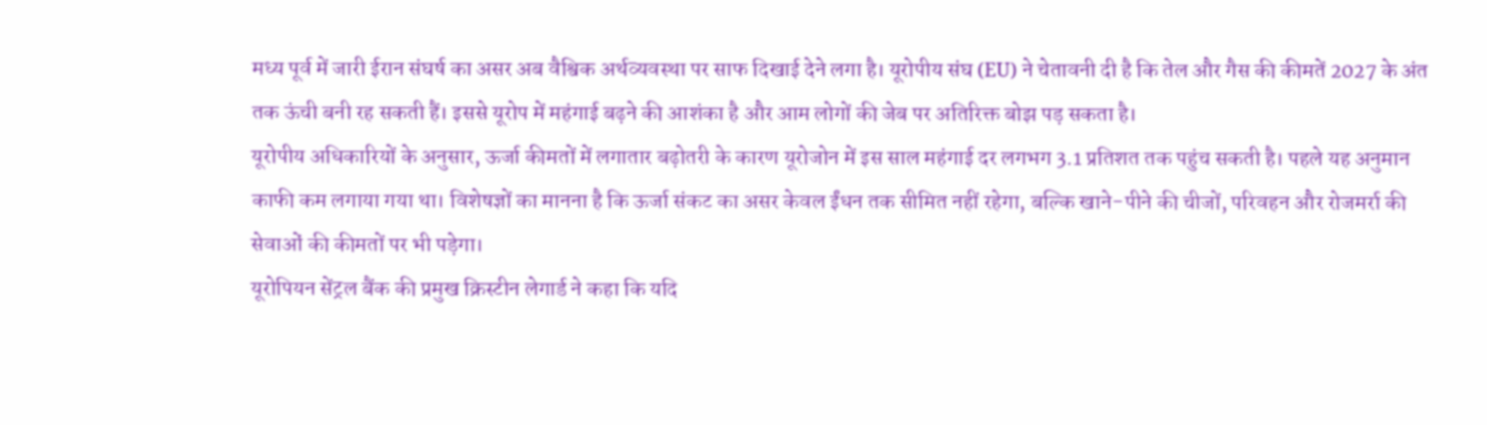मध्य पूर्व में जारी ईरान संघर्ष का असर अब वैश्विक अर्थव्यवस्था पर साफ दिखाई देने लगा है। यूरोपीय संघ (EU) ने चेतावनी दी है कि तेल और गैस की कीमतें 2027 के अंत तक ऊंची बनी रह सकती हैं। इससे यूरोप में महंगाई बढ़ने की आशंका है और आम लोगों की जेब पर अतिरिक्त बोझ पड़ सकता है।
यूरोपीय अधिकारियों के अनुसार, ऊर्जा कीमतों में लगातार बढ़ोतरी के कारण यूरोजोन में इस साल महंगाई दर लगभग 3.1 प्रतिशत तक पहुंच सकती है। पहले यह अनुमान काफी कम लगाया गया था। विशेषज्ञों का मानना है कि ऊर्जा संकट का असर केवल ईंधन तक सीमित नहीं रहेगा, बल्कि खाने-पीने की चीजों, परिवहन और रोजमर्रा की सेवाओं की कीमतों पर भी पड़ेगा।
यूरोपियन सेंट्रल बैंक की प्रमुख क्रिस्टीन लेगार्ड ने कहा कि यदि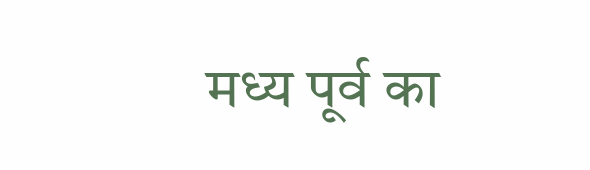मध्य पूर्व का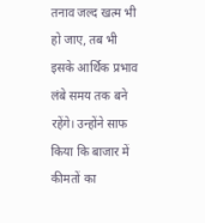तनाव जल्द खत्म भी हो जाए, तब भी इसके आर्थिक प्रभाव लंबे समय तक बने रहेंगे। उन्होंने साफ किया कि बाजार में कीमतों का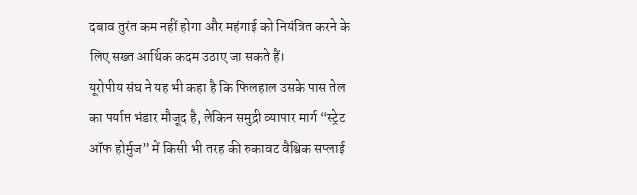दबाव तुरंत कम नहीं होगा और महंगाई को नियंत्रित करने के लिए सख्त आर्थिक कदम उठाए जा सकते हैं।
यूरोपीय संघ ने यह भी कहा है कि फिलहाल उसके पास तेल का पर्याप्त भंडार मौजूद है, लेकिन समुद्री व्यापार मार्ग “स्ट्रेट ऑफ होर्मुज” में किसी भी तरह की रुकावट वैश्विक सप्लाई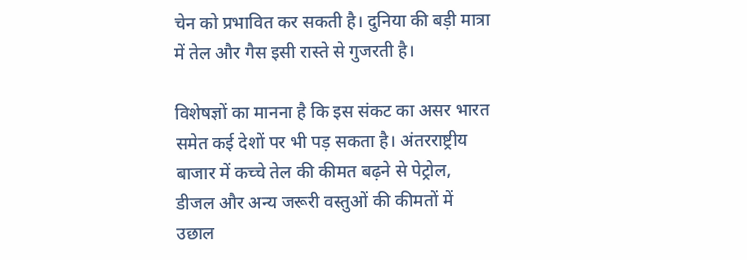चेन को प्रभावित कर सकती है। दुनिया की बड़ी मात्रा में तेल और गैस इसी रास्ते से गुजरती है।

विशेषज्ञों का मानना है कि इस संकट का असर भारत समेत कई देशों पर भी पड़ सकता है। अंतरराष्ट्रीय बाजार में कच्चे तेल की कीमत बढ़ने से पेट्रोल, डीजल और अन्य जरूरी वस्तुओं की कीमतों में उछाल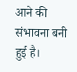आने की संभावना बनी हुई है।